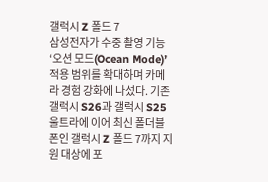갤럭시 Z 폴드 7
삼성전자가 수중 촬영 기능 ‘오션 모드(Ocean Mode)’
적용 범위를 확대하며 카메라 경험 강화에 나섰다. 기존 갤럭시 S26과 갤럭시 S25
울트라에 이어 최신 폴더블폰인 갤럭시 Z 폴드 7까지 지원 대상에 포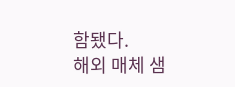함됐다.
해외 매체 샘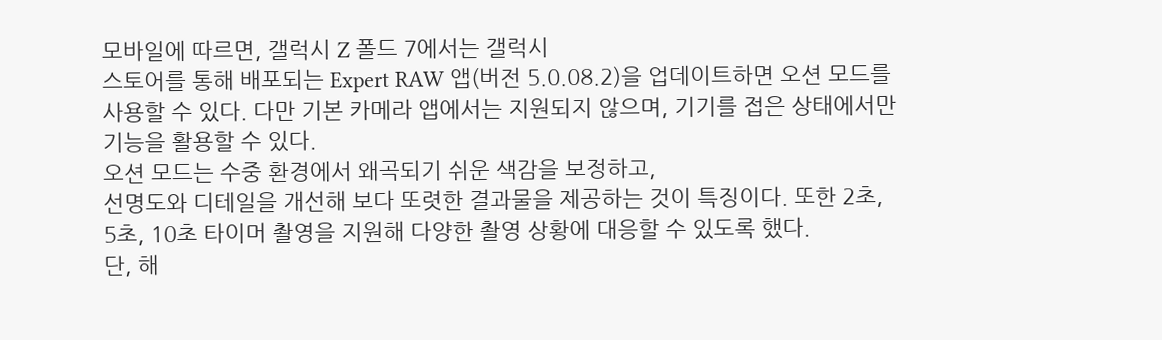모바일에 따르면, 갤럭시 Z 폴드 7에서는 갤럭시
스토어를 통해 배포되는 Expert RAW 앱(버전 5.0.08.2)을 업데이트하면 오션 모드를
사용할 수 있다. 다만 기본 카메라 앱에서는 지원되지 않으며, 기기를 접은 상태에서만
기능을 활용할 수 있다.
오션 모드는 수중 환경에서 왜곡되기 쉬운 색감을 보정하고,
선명도와 디테일을 개선해 보다 또렷한 결과물을 제공하는 것이 특징이다. 또한 2초,
5초, 10초 타이머 촬영을 지원해 다양한 촬영 상황에 대응할 수 있도록 했다.
단, 해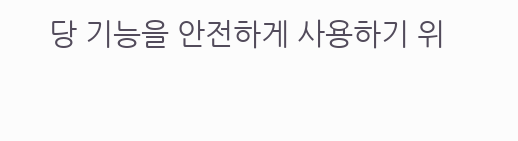당 기능을 안전하게 사용하기 위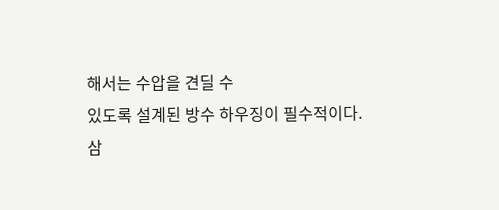해서는 수압을 견딜 수
있도록 설계된 방수 하우징이 필수적이다.
삼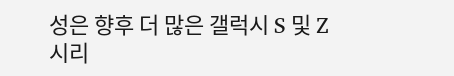성은 향후 더 많은 갤럭시 S 및 Z 시리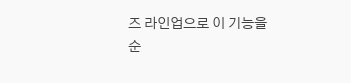즈 라인업으로 이 기능을
순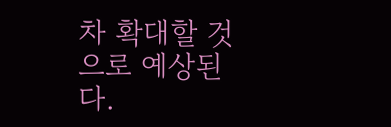차 확대할 것으로 예상된다.